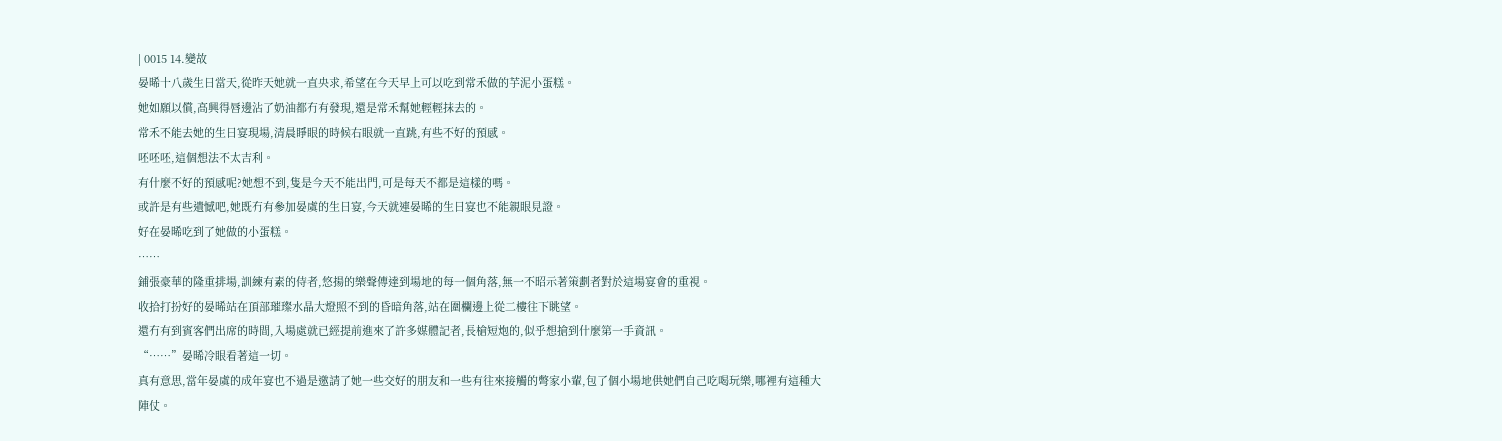| 0015 14.變故
晏晞十八歲生日當天,從昨天她就一直央求,希望在今天早上可以吃到常禾做的芋泥小蛋糕。
她如願以償,高興得唇邊沾了奶油都冇有發現,還是常禾幫她輕輕抹去的。
常禾不能去她的生日宴現場,清晨睜眼的時候右眼就一直跳,有些不好的預感。
呸呸呸,這個想法不太吉利。
有什麼不好的預感呢?她想不到,隻是今天不能出門,可是每天不都是這樣的嗎。
或許是有些遺憾吧,她既冇有參加晏虞的生日宴,今天就連晏晞的生日宴也不能親眼見證。
好在晏晞吃到了她做的小蛋糕。
……
鋪張豪華的隆重排場,訓練有素的侍者,悠揚的樂聲傳達到場地的每一個角落,無一不昭示著策劃者對於這場宴會的重視。
收拾打扮好的晏晞站在頂部璀璨水晶大燈照不到的昏暗角落,站在圍欄邊上從二樓往下眺望。
還冇有到賓客們出席的時間,入場處就已經提前進來了許多媒體記者,長槍短炮的,似乎想搶到什麼第一手資訊。
“……”晏晞冷眼看著這一切。
真有意思,當年晏虞的成年宴也不過是邀請了她一些交好的朋友和一些有往來接觸的彆家小輩,包了個小場地供她們自己吃喝玩樂,哪裡有這種大陣仗。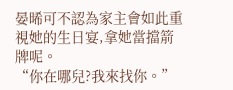晏晞可不認為家主會如此重視她的生日宴,拿她當擋箭牌呢。
“你在哪兒?我來找你。”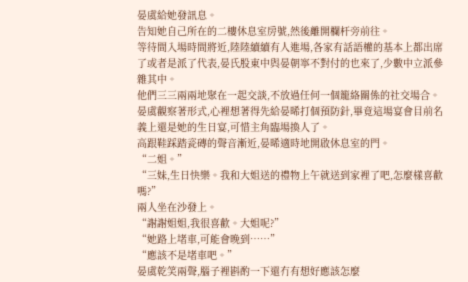晏虞給她發訊息。
告知她自己所在的二樓休息室房號,然後離開欄杆旁前往。
等待間入場時間將近,陸陸續續有人進場,各家有話語權的基本上都出席了或者是派了代表,晏氏股東中與晏朝寧不對付的也來了,少數中立派參雜其中。
他們三三兩兩地聚在一起交談,不放過任何一個籠絡關係的社交場合。
晏虞觀察著形式,心裡想著得先給晏晞打個預防針,畢竟這場宴會目前名義上還是她的生日宴,可惜主角臨場換人了。
高跟鞋踩踏瓷磚的聲音漸近,晏晞適時地開啟休息室的門。
“二姐。”
“三妹,生日快樂。我和大姐送的禮物上午就送到家裡了吧,怎麼樣喜歡嗎?”
兩人坐在沙發上。
“謝謝姐姐,我很喜歡。大姐呢?”
“她路上堵車,可能會晚到……”
“應該不是堵車吧。”
晏虞乾笑兩聲,腦子裡斟酌一下還冇有想好應該怎麼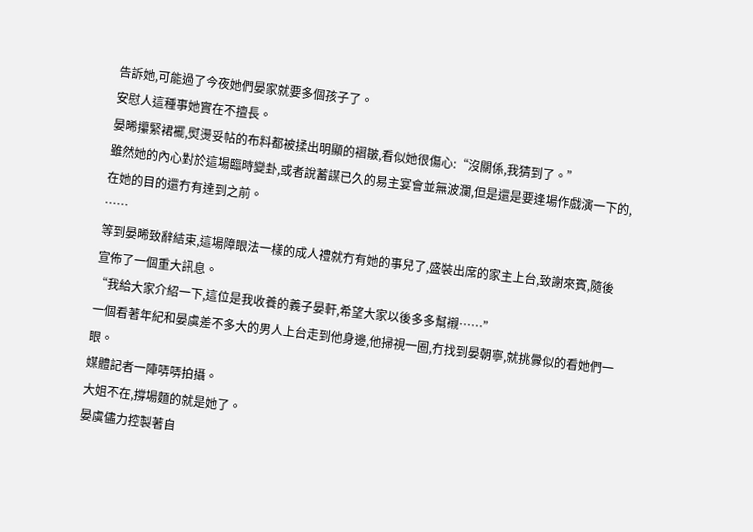告訴她,可能過了今夜她們晏家就要多個孩子了。
安慰人這種事她實在不擅長。
晏晞攥緊裙襬,熨燙妥帖的布料都被揉出明顯的褶皺,看似她很傷心:“沒關係,我猜到了。”
雖然她的內心對於這場臨時變卦,或者說蓄謀已久的易主宴會並無波瀾,但是還是要逢場作戲演一下的,在她的目的還冇有達到之前。
……
等到晏晞致辭結束,這場障眼法一樣的成人禮就冇有她的事兒了,盛裝出席的家主上台,致謝來賓,隨後宣佈了一個重大訊息。
“我給大家介紹一下,這位是我收養的義子晏軒,希望大家以後多多幫襯……”
一個看著年紀和晏虞差不多大的男人上台走到他身邊,他掃視一圈,冇找到晏朝寧,就挑釁似的看她們一眼。
媒體記者一陣哢哢拍攝。
大姐不在,撐場麵的就是她了。
晏虞儘力控製著自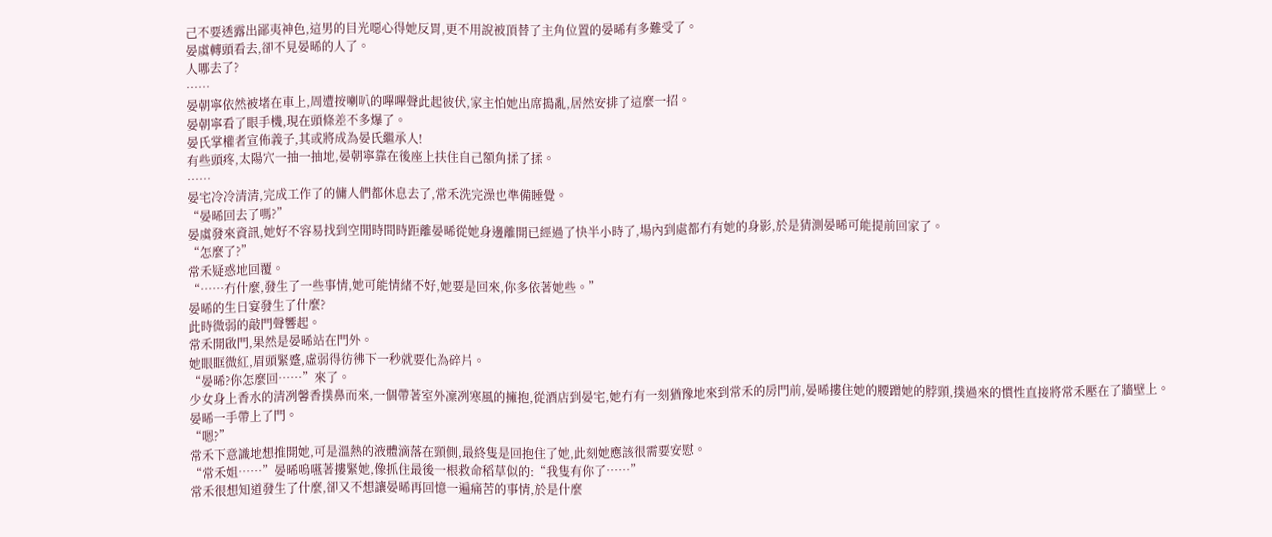己不要透露出鄙夷神色,這男的目光噁心得她反胃,更不用說被頂替了主角位置的晏晞有多難受了。
晏虞轉頭看去,卻不見晏晞的人了。
人哪去了?
……
晏朝寧依然被堵在車上,周遭按喇叭的嗶嗶聲此起彼伏,家主怕她出席搗亂,居然安排了這麼一招。
晏朝寧看了眼手機,現在頭條差不多爆了。
晏氏掌權者宣佈義子,其或將成為晏氏繼承人!
有些頭疼,太陽穴一抽一抽地,晏朝寧靠在後座上扶住自己額角揉了揉。
……
晏宅冷冷清清,完成工作了的傭人們都休息去了,常禾洗完澡也準備睡覺。
“晏晞回去了嗎?”
晏虞發來資訊,她好不容易找到空閒時間時距離晏晞從她身邊離開已經過了快半小時了,場內到處都冇有她的身影,於是猜測晏晞可能提前回家了。
“怎麼了?”
常禾疑惑地回覆。
“……冇什麼,發生了一些事情,她可能情緒不好,她要是回來,你多依著她些。”
晏晞的生日宴發生了什麼?
此時微弱的敲門聲響起。
常禾開啟門,果然是晏晞站在門外。
她眼眶微紅,眉頭緊蹙,虛弱得彷彿下一秒就要化為碎片。
“晏晞?你怎麼回……”來了。
少女身上香水的清冽馨香撲鼻而來,一個帶著室外凜冽寒風的擁抱,從酒店到晏宅,她冇有一刻猶豫地來到常禾的房門前,晏晞摟住她的腰蹭她的脖頸,撲過來的慣性直接將常禾壓在了牆壁上。
晏晞一手帶上了門。
“嗯?”
常禾下意識地想推開她,可是溫熱的液體滴落在頸側,最終隻是回抱住了她,此刻她應該很需要安慰。
“常禾姐……”晏晞嗚嚥著摟緊她,像抓住最後一根救命稻草似的:“我隻有你了……”
常禾很想知道發生了什麼,卻又不想讓晏晞再回憶一遍痛苦的事情,於是什麼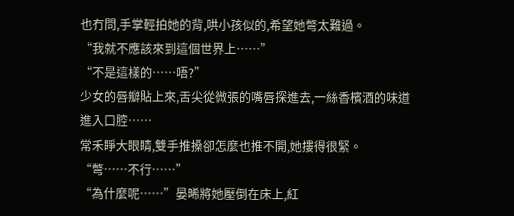也冇問,手掌輕拍她的背,哄小孩似的,希望她彆太難過。
“我就不應該來到這個世界上……”
“不是這樣的……唔?”
少女的唇瓣貼上來,舌尖從微張的嘴唇探進去,一絲香檳酒的味道進入口腔……
常禾睜大眼睛,雙手推搡卻怎麼也推不開,她摟得很緊。
“彆……不行……”
“為什麼呢……”晏晞將她壓倒在床上,紅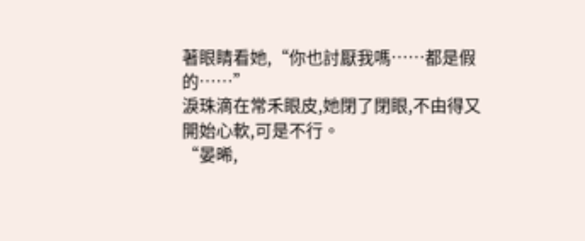著眼睛看她,“你也討厭我嗎……都是假的……”
淚珠滴在常禾眼皮,她閉了閉眼,不由得又開始心軟,可是不行。
“晏晞,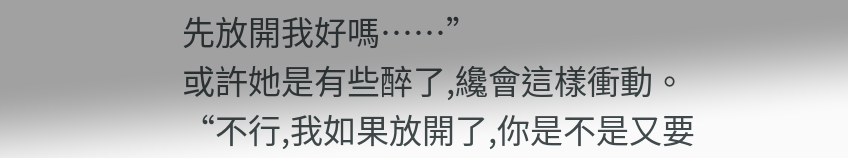先放開我好嗎……”
或許她是有些醉了,纔會這樣衝動。
“不行,我如果放開了,你是不是又要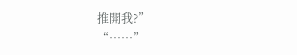推開我?”
“……”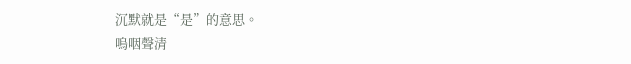沉默就是“是”的意思。
嗚咽聲清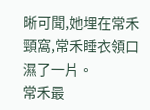晰可聞,她埋在常禾頸窩,常禾睡衣領口濕了一片。
常禾最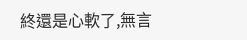終還是心軟了,無言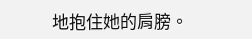地抱住她的肩膀。